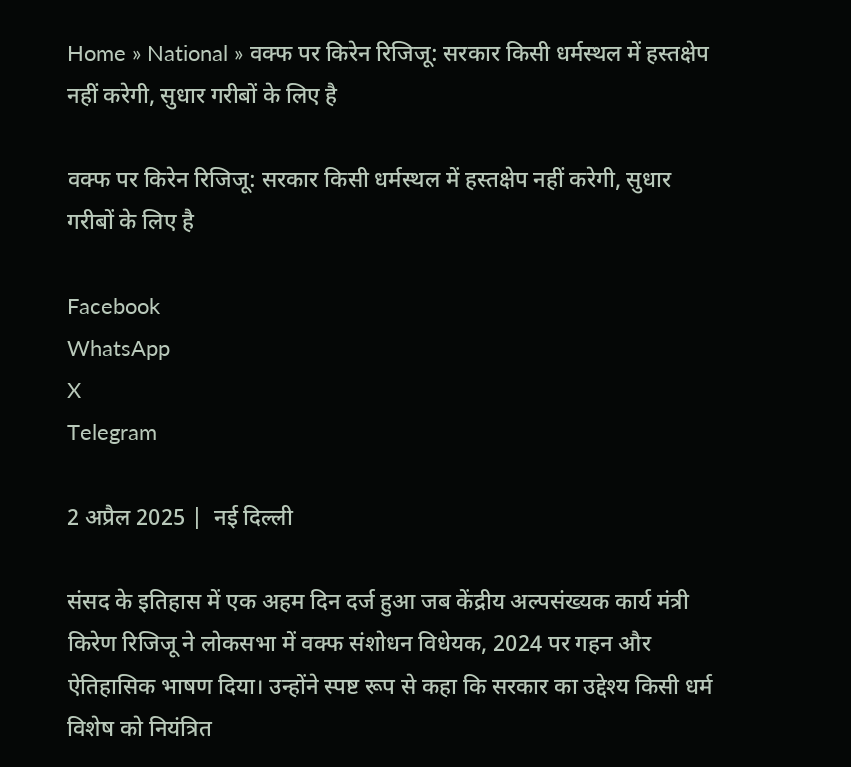Home » National » वक्फ पर किरेन रिजिजू: सरकार किसी धर्मस्थल में हस्तक्षेप नहीं करेगी, सुधार गरीबों के लिए है

वक्फ पर किरेन रिजिजू: सरकार किसी धर्मस्थल में हस्तक्षेप नहीं करेगी, सुधार गरीबों के लिए है

Facebook
WhatsApp
X
Telegram

2 अप्रैल 2025 |  नई दिल्ली

संसद के इतिहास में एक अहम दिन दर्ज हुआ जब केंद्रीय अल्पसंख्यक कार्य मंत्री किरेण रिजिजू ने लोकसभा में वक्फ संशोधन विधेयक, 2024 पर गहन और ऐतिहासिक भाषण दिया। उन्होंने स्पष्ट रूप से कहा कि सरकार का उद्देश्य किसी धर्म विशेष को नियंत्रित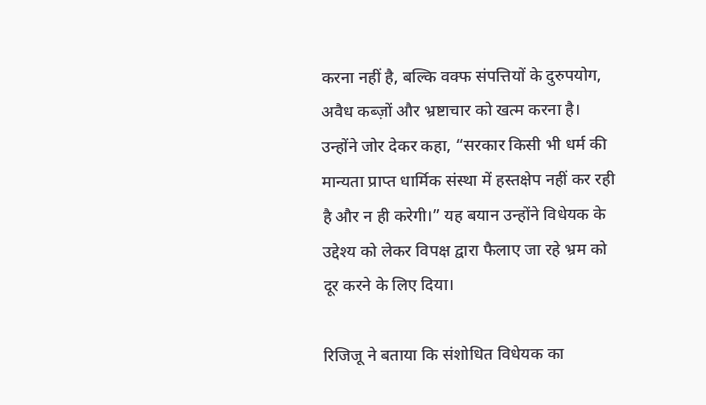करना नहीं है, बल्कि वक्फ संपत्तियों के दुरुपयोग, अवैध कब्ज़ों और भ्रष्टाचार को खत्म करना है। उन्होंने जोर देकर कहा, “सरकार किसी भी धर्म की मान्यता प्राप्त धार्मिक संस्था में हस्तक्षेप नहीं कर रही है और न ही करेगी।” यह बयान उन्होंने विधेयक के उद्देश्य को लेकर विपक्ष द्वारा फैलाए जा रहे भ्रम को दूर करने के लिए दिया।

रिजिजू ने बताया कि संशोधित विधेयक का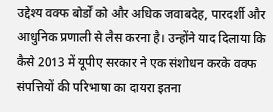उद्देश्य वक्फ बोर्डों को और अधिक जवाबदेह, पारदर्शी और आधुनिक प्रणाली से लैस करना है। उन्होंने याद दिलाया कि कैसे 2013 में यूपीए सरकार ने एक संशोधन करके वक्फ संपत्तियों की परिभाषा का दायरा इतना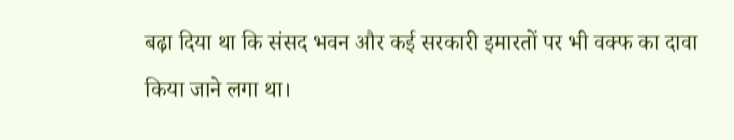बढ़ा दिया था कि संसद भवन और कई सरकारी इमारतों पर भी वक्फ का दावा किया जाने लगा था।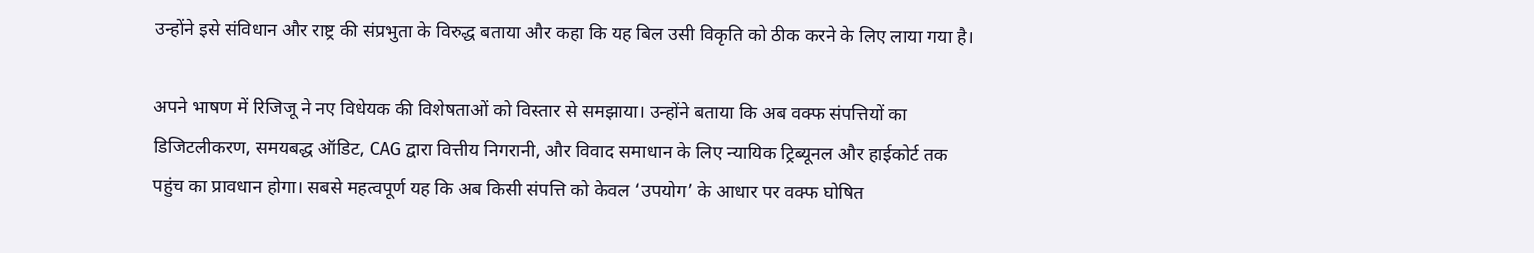उन्होंने इसे संविधान और राष्ट्र की संप्रभुता के विरुद्ध बताया और कहा कि यह बिल उसी विकृति को ठीक करने के लिए लाया गया है।

अपने भाषण में रिजिजू ने नए विधेयक की विशेषताओं को विस्तार से समझाया। उन्होंने बताया कि अब वक्फ संपत्तियों का डिजिटलीकरण, समयबद्ध ऑडिट, CAG द्वारा वित्तीय निगरानी, और विवाद समाधान के लिए न्यायिक ट्रिब्यूनल और हाईकोर्ट तक पहुंच का प्रावधान होगा। सबसे महत्वपूर्ण यह कि अब किसी संपत्ति को केवल ‘उपयोग’ के आधार पर वक्फ घोषित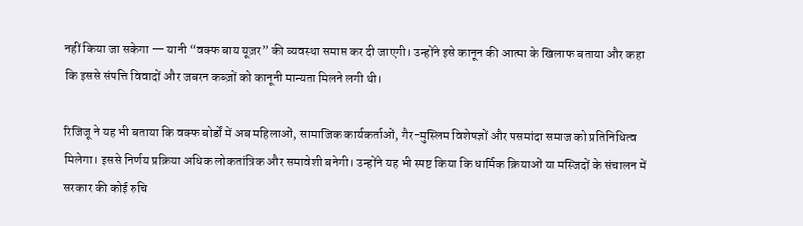नहीं किया जा सकेगा — यानी “वक्फ बाय यूज़र” की व्यवस्था समाप्त कर दी जाएगी। उन्होंने इसे कानून की आत्मा के खिलाफ बताया और कहा कि इससे संपत्ति विवादों और जबरन कब्ज़ों को कानूनी मान्यता मिलने लगी थी।

रिजिजू ने यह भी बताया कि वक्फ बोर्डों में अब महिलाओं, सामाजिक कार्यकर्ताओं, गैर-मुस्लिम विशेषज्ञों और पसमांदा समाज को प्रतिनिधित्व मिलेगा। इससे निर्णय प्रक्रिया अधिक लोकतांत्रिक और समावेशी बनेगी। उन्होंने यह भी स्पष्ट किया कि धार्मिक क्रियाओं या मस्जिदों के संचालन में सरकार की कोई रुचि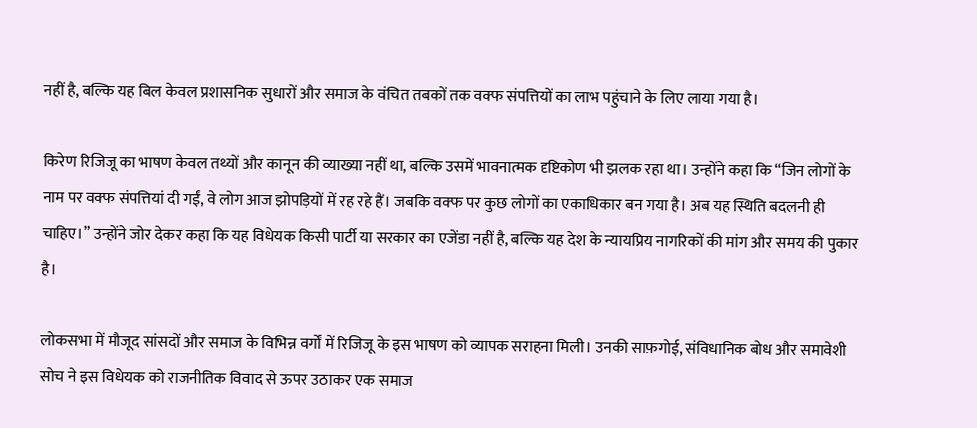नहीं है, बल्कि यह बिल केवल प्रशासनिक सुधारों और समाज के वंचित तबकों तक वक्फ संपत्तियों का लाभ पहुंचाने के लिए लाया गया है।

किरेण रिजिजू का भाषण केवल तथ्यों और कानून की व्याख्या नहीं था, बल्कि उसमें भावनात्मक दृष्टिकोण भी झलक रहा था। उन्होंने कहा कि “जिन लोगों के नाम पर वक्फ संपत्तियां दी गईं, वे लोग आज झोपड़ियों में रह रहे हैं। जबकि वक्फ पर कुछ लोगों का एकाधिकार बन गया है। अब यह स्थिति बदलनी ही चाहिए।” उन्होंने जोर देकर कहा कि यह विधेयक किसी पार्टी या सरकार का एजेंडा नहीं है, बल्कि यह देश के न्यायप्रिय नागरिकों की मांग और समय की पुकार है।

लोकसभा में मौजूद सांसदों और समाज के विभिन्न वर्गों में रिजिजू के इस भाषण को व्यापक सराहना मिली। उनकी साफ़गोई, संविधानिक बोध और समावेशी सोच ने इस विधेयक को राजनीतिक विवाद से ऊपर उठाकर एक समाज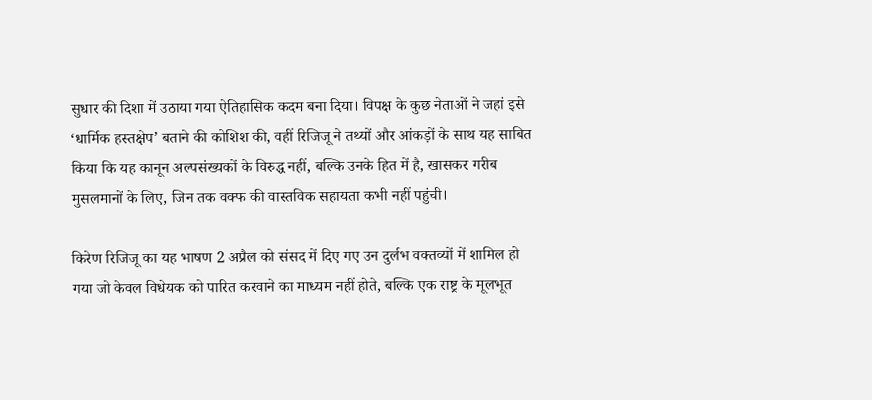सुधार की दिशा में उठाया गया ऐतिहासिक कदम बना दिया। विपक्ष के कुछ नेताओं ने जहां इसे ‘धार्मिक हस्तक्षेप’ बताने की कोशिश की, वहीं रिजिजू ने तथ्यों और आंकड़ों के साथ यह साबित किया कि यह कानून अल्पसंख्यकों के विरुद्ध नहीं, बल्कि उनके हित में है, खासकर गरीब मुसलमानों के लिए, जिन तक वक्फ की वास्तविक सहायता कभी नहीं पहुंची।

किरेण रिजिजू का यह भाषण 2 अप्रैल को संसद में दिए गए उन दुर्लभ वक्तव्यों में शामिल हो गया जो केवल विधेयक को पारित करवाने का माध्यम नहीं होते, बल्कि एक राष्ट्र के मूलभूत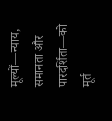मूल्यों—न्याय, समानता और पारदर्शिता—को मूर्त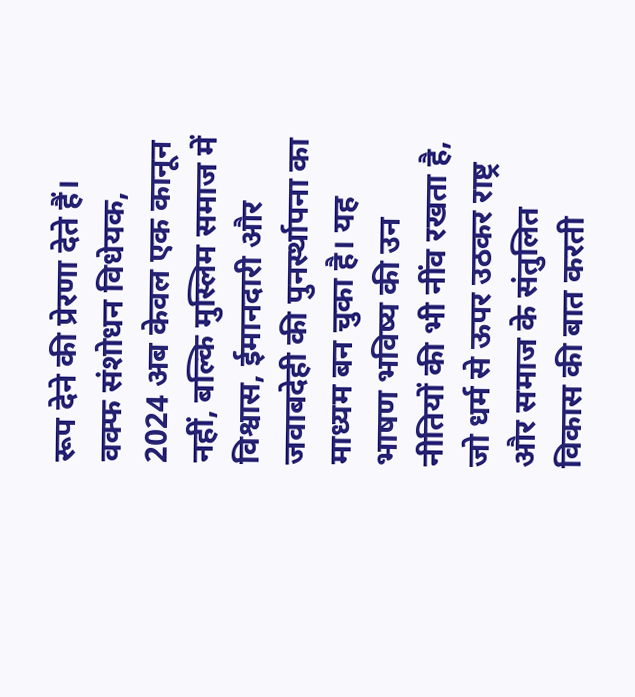रूप देने की प्रेरणा देते हैं। वक्फ संशोधन विधेयक, 2024 अब केवल एक कानून नहीं, बल्कि मुस्लिम समाज में विश्वास, ईमानदारी और जवाबदेही की पुनर्स्थापना का माध्यम बन चुका है। यह भाषण भविष्य की उन नीतियों की भी नींव रखता है, जो धर्म से ऊपर उठकर राष्ट्र और समाज के संतुलित विकास की बात करती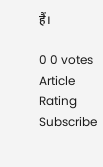हैं।

0 0 votes
Article Rating
Subscribe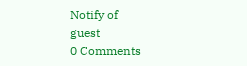Notify of
guest
0 Comments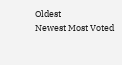Oldest
Newest Most Voted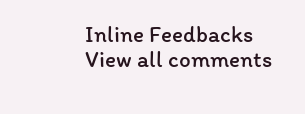Inline Feedbacks
View all comments